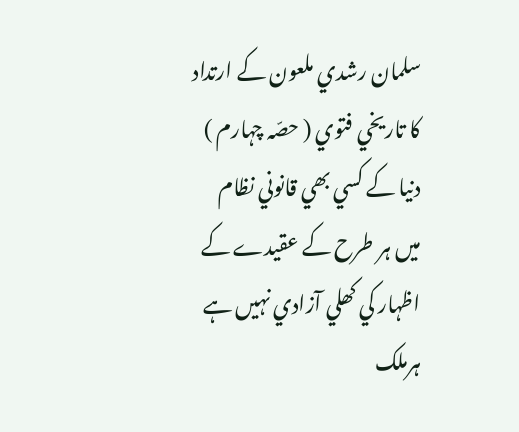سلمان رشدي ملعون کے ارتداد کا تاريخي فتوي ( حصّہ چہارم )
دنيا کے کسي بھي قانوني نظام ميں ہر طرح کے عقيدے کے اظہار کي کھلي آزادي نہيں ہے ہرملک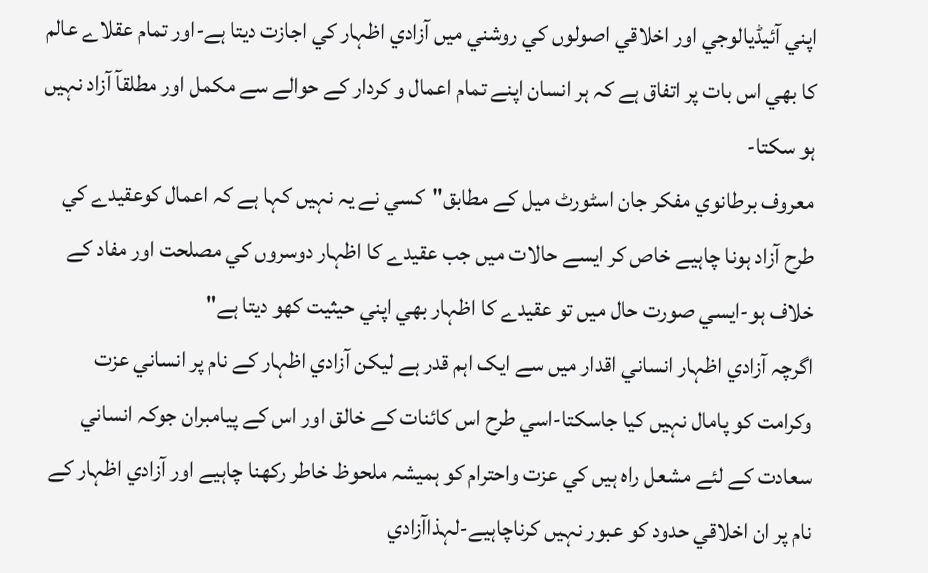اپني آئيڈيالوجي اور اخلاقي اصولوں کي روشني ميں آزادي اظہار کي اجازت ديتا ہے-اور تمام عقلاے عالم کا بھي اس بات پر اتفاق ہے کہ ہر انسان اپنے تمام اعمال و کردار کے حوالے سے مکمل اور مطلقآ آزاد نہيں ہو سکتا-
معروف برطانوي مفکر جان اسٹورٹ ميل کے مطابق"کسي نے يہ نہيں کہا ہے کہ اعمال کوعقيدے کي طرح آزاد ہونا چاہيے خاص کر ايسے حالات ميں جب عقيدے کا اظہار دوسروں کي مصلحت اور مفاد کے خلاف ہو-ايسي صورت حال ميں تو عقيدے کا اظہار بھي اپني حيثيت کھو ديتا ہے"
اگرچہ آزادي اظہار انساني اقدار ميں سے ايک اہم قدر ہے ليکن آزادي اظہار کے نام پر انساني عزت وکرامت کو پامال نہيں کيا جاسکتا-اسي طرح اس کائنات کے خالق اور اس کے پيامبران جوکہ انساني سعادت کے لئے مشعل راہ ہيں کي عزت واحترام کو ہميشہ ملحوظ خاطر رکھنا چاہيے اور آزادي اظہار کے نام پر ان اخلاقي حدود کو عبور نہيں کرناچاہيے-لہذاآزادي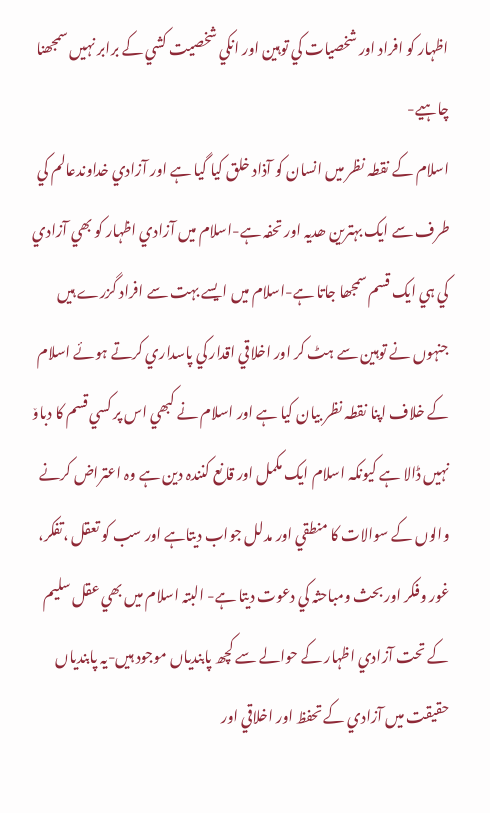اظہار کو افراد اور شخصيات کي توہين اور انکي شخصيت کشي کے برابر نہيں سمجھنا چاہيے-
اسلام کے نقطہ نظر ميں انسان کو آذاد خلق کيا گيا ہے اور آزادي خداوندعالم کي طرف سے ايک بہترين ھديہ اور تحفہ ہے-اسلام ميں آزادي اظہار کو بھي آزادي کي ہي ايک قسم سمجھا جاتا ہے-اسلام ميں ايسے بہت سے افراد گزرے ہيں جنہوں نے توہين سے ہٹ کر اور اخلاقي اقدار کي پاسداري کرتے ہوئے اسلام کے خلاف اپنا نقطہ نظر بيان کيا ہے اور اسلام نے کبھي اس پر کسي قسم کا دباۆ نہيں ڈالا ہے کيونکہ اسلام ايک مکمل اور قانع کنندہ دين ہے وہ اعتراض کرنے والوں کے سوالات کا منطقي اور مدلل جواب ديتاہے اور سب کو تعقل ،تفکر، غور وفکر اور بحث ومباحثہ کي دعوت ديتا ہے- البتہ اسلام ميں بھي عقل سليم کے تحت آزادي اظہار کے حوالے سے کچھ پابندياں موجود ہيں-يہ پابندياں حقيقت ميں آزادي کے تحفظ اور اخلاقي اور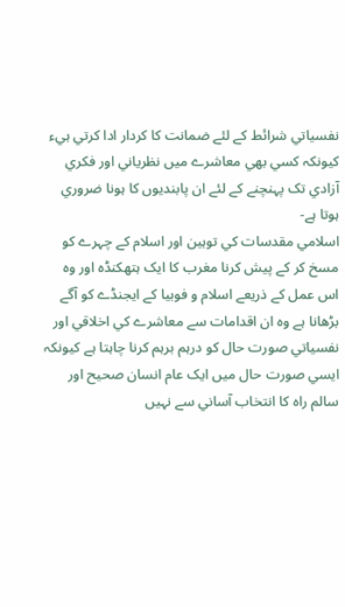نفسياتي شرائط کے لئے ضمانت کا کردار ادا کرتي ہيء کيونکہ کسي بھي معاشرے ميں نظرياني اور فکري آزادي تک پہنچنے کے لئے ان پابنديوں کا ہونا ضروري ہوتا ہے-
اسلامي مقدسات کي توہين اور اسلام کے چہرے کو مسخ کر کے پيش کرنا مغرب کا ايک ہتھکنڈہ اور وہ اس عمل کے ذريعے اسلام و فوبيا کے ايجنڈے کو آگے بڑھانا ہے وہ ان اقدامات سے معاشرے کي اخلاقي اور نفسياتي صورت حال کو درہم برہم کرنا چاہتا ہے کيونکہ ايسي صورت حال ميں ايک عام انسان صحيح اور سالم راہ کا انتخاب آساني سے نہيں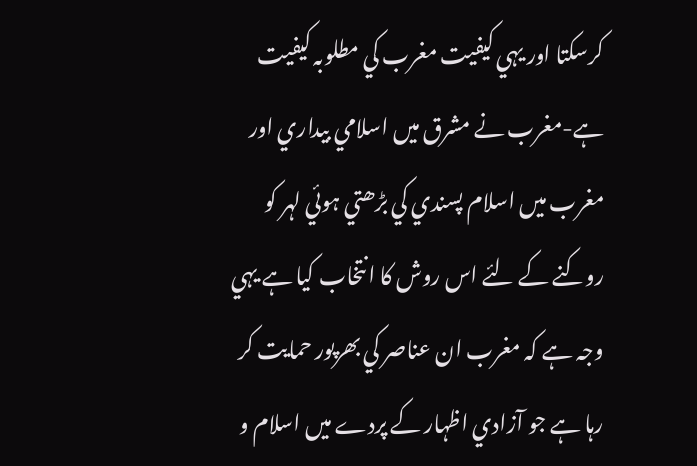کرسکتا اور يہي کيفيت مغرب کي مطلوبہ کيفيت ہے-مغرب نے مشرق ميں اسلامي بيداري اور مغرب ميں اسلام پسندي کي بڑھتي ہوئي لہر کو روکنے کے لئے اس روش کا انتخاب کيا ہے يہي وجہ ہے کہ مغرب ان عناصر کي بھرپور حمايت کر رہا ہے جو آزادي اظہار کے پردے ميں اسلام و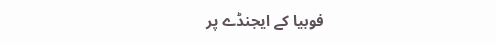فوبيا کے ايجنڈے پر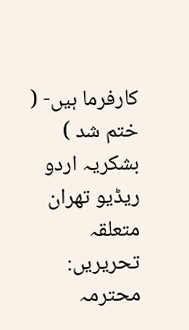کارفرما ہيں- ( ختم شد )
بشکريہ اردو ريڈيو تھران
متعلقہ تحریریں:
محترمہ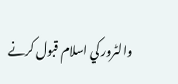والٹرور کي اسلام قبول کرنے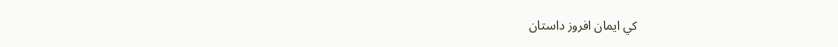کي ايمان افروز داستان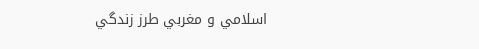اسلامي و مغربي طرز زندگي